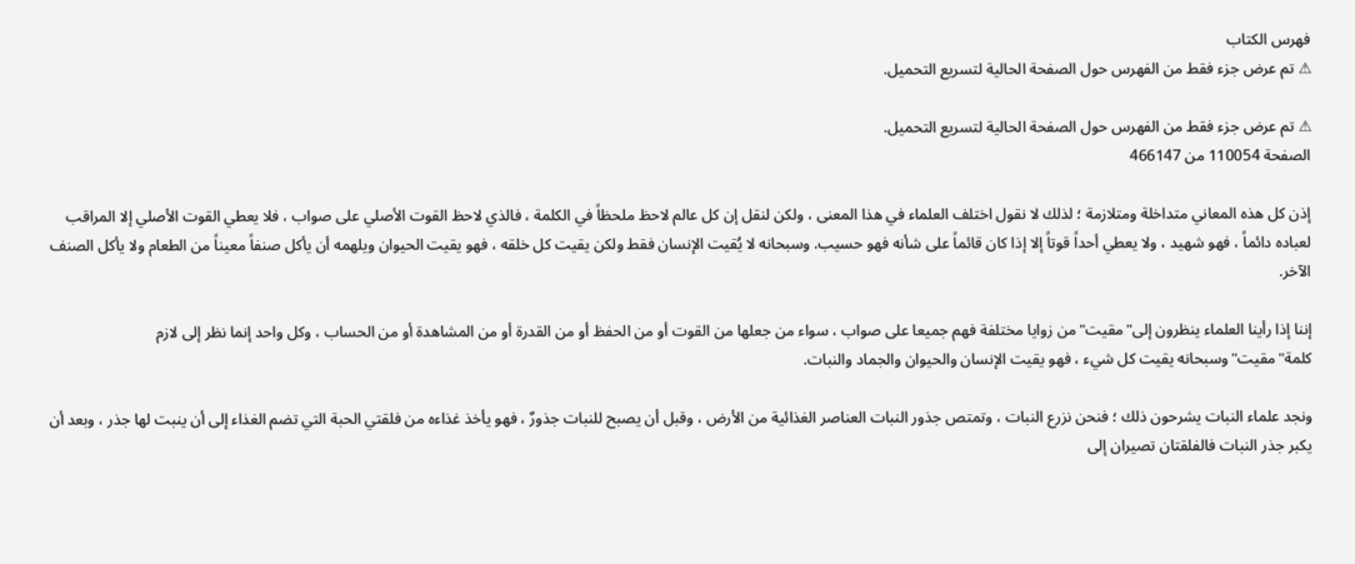فهرس الكتاب
⚠ تم عرض جزء فقط من الفهرس حول الصفحة الحالية لتسريع التحميل.

⚠ تم عرض جزء فقط من الفهرس حول الصفحة الحالية لتسريع التحميل.
الصفحة 110054 من 466147

إذن كل هذه المعاني متداخلة ومتلازمة ؛ لذلك لا نقول اختلف العلماء في هذا المعنى ، ولكن لنقل إن كل عالم لاحظ ملحظاً في الكلمة ، فالذي لاحظ القوت الأصلي على صواب ، فلا يعطي القوت الأصلي إلا المراقب لعباده دائماً ، فهو شهيد ، ولا يعطي أحداً قوتاً إلا إذا كان قائماً على شأنه فهو حسيب. وسبحانه لا يُقيت الإنسان فقط ولكن يقيت كل خلقه ، فهو يقيت الحيوان ويلهمه أن يأكل صنفاً معيناً من الطعام ولا يأكل الصنف الآخر.

إننا إذا رأينا العلماء ينظرون إلى"مقيت"من زوايا مختلفة فهم جميعا على صواب ، سواء من جعلها من القوت أو من الحفظ أو من القدرة أو من المشاهدة أو من الحساب ، وكل واحد إنما نظر إلى لازم كلمة"مقيت"وسبحانه يقيت كل شيء ، فهو يقيت الإنسان والحيوان والجماد والنبات.

ونجد علماء النبات يشرحون ذلك ؛ فنحن نزرع النبات ، وتمتص جذور النبات العناصر الغذائية من الأرض ، وقبل أن يصبح للنبات جذورٌ ، فهو يأخذ غذاءه من فلقتي الحبة التي تضم الغذاء إلى أن ينبت لها جذر ، وبعد أن يكبر جذر النبات فالفلقتان تصيران إلى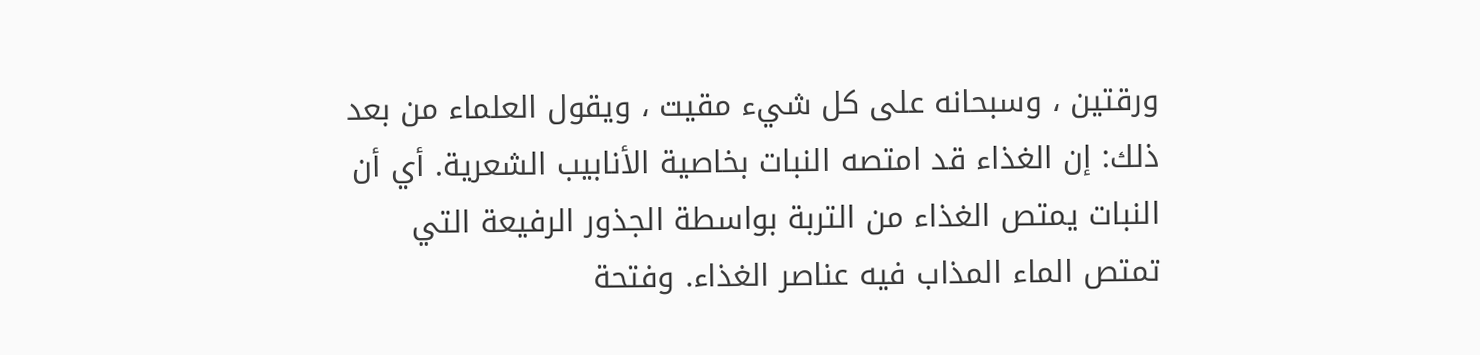ورقتين ، وسبحانه على كل شيء مقيت ، ويقول العلماء من بعد ذلك: إن الغذاء قد امتصه النبات بخاصية الأنابيب الشعرية. أي أن النبات يمتص الغذاء من التربة بواسطة الجذور الرفيعة التي تمتص الماء المذاب فيه عناصر الغذاء. وفتحة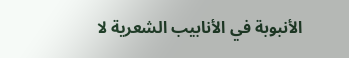الأنبوبة في الأنابيب الشعرية لا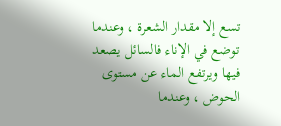تسع إلا مقدار الشعرة ، وعندما توضع في الإناء فالسائل يصعد فيها ويرتفع الماء عن مستوى الحوض ، وعندما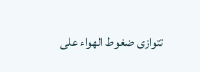تتوازى ضغوط الهواء على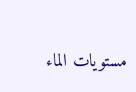مستويات الماء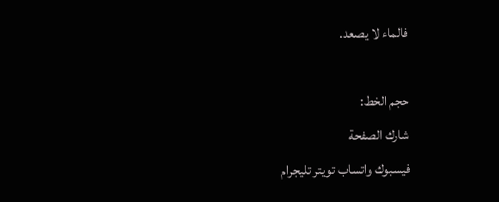فالماء لا يصعد.

حجم الخط:
شارك الصفحة
فيسبوك واتساب تويتر تليجرام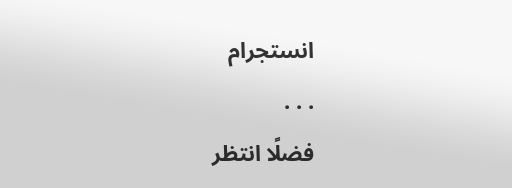انستجرام
. . .
فضلًا انتظر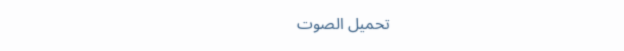تحميل الصوت